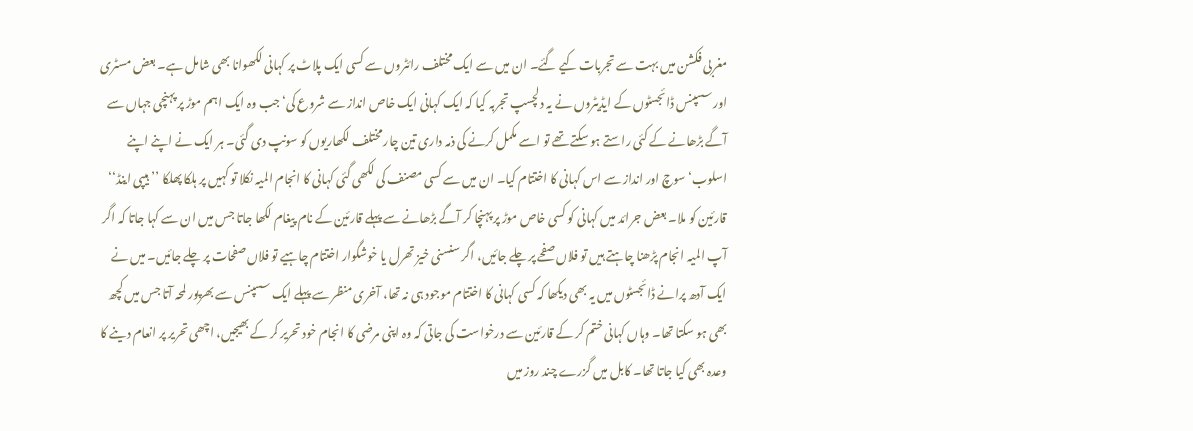مغربی فکشن میں بہت سے تجربات کیے گئے۔ ان میں سے ایک مختلف رائٹروں سے کسی ایک پلاٹ پر کہانی لکھوانا بھی شامل ہے۔ بعض مسٹری اور سسپنس ڈائجسٹوں کے ایڈیٹروں نے یہ دلچسپ تجربہ کیا کہ ایک کہانی ایک خاص انداز سے شروع کی‘ جب وہ ایک اہم موڑ پر پہنچی جہاں سے آگے بڑھانے کے کئی راستے ہو سکتے تھے تو اسے مکمل کرنے کی ذمہ داری تین چار مختلف لکھاریوں کو سونپ دی گئی۔ ہر ایک نے اپنے اپنے اسلوب‘ سوچ اور انداز سے اس کہانی کا اختتام کیا۔ ان میں سے کسی مصنف کی لکھی گئی کہانی کا انجام المیہ نکلا تو کہیں پر ہلکا پھلکا ’’ہیپی اینڈ‘‘ قارئین کو ملا۔ بعض جرائد میں کہانی کو کسی خاص موڑ پر پہنچا کر آگے بڑھانے سے پہلے قارئین کے نام پیغام لکھا جاتا جس میں ان سے کہا جاتا کہ اگر آپ المیہ انجام پڑھنا چاہتے ہیں تو فلاں صفحے پر چلے جائیں، اگر سنسنی خیز تھرل یا خوشگوار اختتام چاہیے تو فلاں صفحات پر چلے جائیں۔ میں نے ایک آدھ پرانے ڈائجسٹوں میں یہ بھی دیکھا کہ کسی کہانی کا اختتام موجود ہی نہ تھا، آخری منظر سے پہلے ایک سسپنس سے بھرپور لمحہ آتا جس میں کچھ بھی ہو سکتا تھا۔ وہاں کہانی ختم کر کے قارئین سے درخواست کی جاتی کہ وہ اپنی مرضی کا انجام خود تحریر کر کے بھیجیں، اچھی تحریر پر انعام دینے کا وعدہ بھی کیا جاتا تھا۔ کابل میں گزرے چند روز میں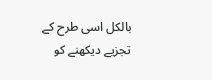بالکل اسی طرح کے تجزیے دیکھنے کو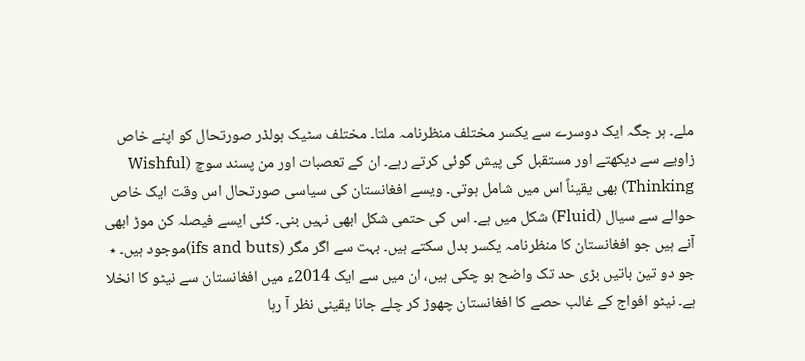ملے۔ ہر جگہ ایک دوسرے سے یکسر مختلف منظرنامہ ملتا۔ مختلف سٹیک ہولڈر صورتحال کو اپنے خاص زاویے سے دیکھتے اور مستقبل کی پیش گوئی کرتے رہے۔ ان کے تعصبات اور من پسند سوچ (Wishful Thinking) بھی یقیناً اس میں شامل ہوتی۔ ویسے افغانستان کی سیاسی صورتحال اس وقت ایک خاص حوالے سے سیال (Fluid) شکل میں ہے۔ اس کی حتمی شکل ابھی نہیں بنی۔ کئی ایسے فیصلہ کن موڑ ابھی آنے ہیں جو افغانستان کا منظرنامہ یکسر بدل سکتے ہیں۔ بہت سے اگر مگر (ifs and buts)موجود ہیں۔ ٭ جو دو تین باتیں بڑی حد تک واضح ہو چکی ہیں، ان میں سے ایک 2014ء میں افغانستان سے نیٹو کا انخلا ہے۔ نیٹو افواج کے غالب حصے کا افغانستان چھوڑ کر چلے جانا یقینی نظر آ رہا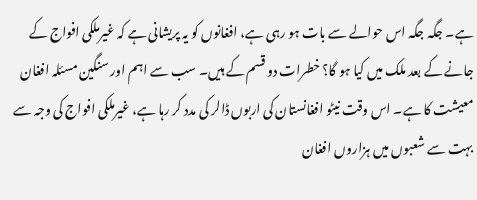ہے۔ جگہ جگہ اس حوالے سے بات ہو رہی ہے، افغانوں کو یہ پریشانی ہے کہ غیرملکی افواج کے جانے کے بعد ملک میں کیا ہو گا؟ خطرات دو قسم کے ہیں۔ سب سے اہم اور سنگین مسئلہ افغان معیشت کا ہے۔ اس وقت نیٹو افغانستان کی اربوں ڈالر کی مدد کر رہا ہے، غیرملکی افواج کی وجہ سے بہت سے شعبوں میں ہزاروں افغان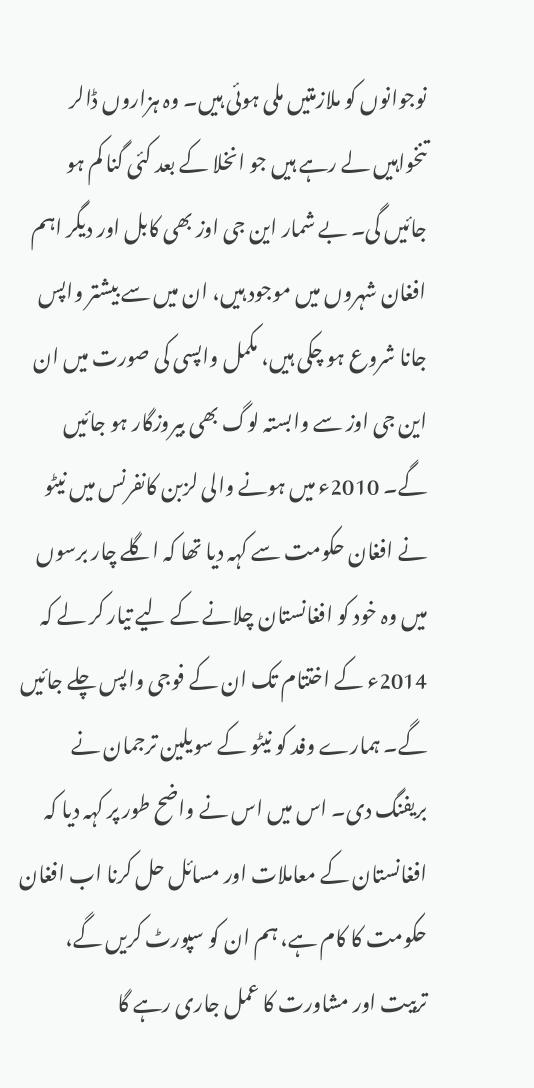نوجوانوں کو ملازمتیں ملی ہوئی ہیں۔ وہ ہزاروں ڈالر تنخواہیں لے رہے ہیں جو انخلا کے بعد کئی گنا کم ہو جائیں گی۔ بے شمار این جی اوز بھی کابل اور دیگر اہم افغان شہروں میں موجود ہیں، ان میں سے بیشتر واپس جانا شروع ہو چکی ہیں، مکمل واپسی کی صورت میں ان این جی اوز سے وابستہ لوگ بھی بیروزگار ہو جائیں گے۔ 2010ء میں ہونے والی لزبن کانفرنس میں نیٹو نے افغان حکومت سے کہہ دیا تھا کہ اگلے چار برسوں میں وہ خود کو افغانستان چلانے کے لیے تیار کر لے کہ 2014ء کے اختتام تک ان کے فوجی واپس چلے جائیں گے۔ ہمارے وفد کو نیٹو کے سویلین ترجمان نے بریفنگ دی۔ اس میں اس نے واضح طور پر کہہ دیا کہ افغانستان کے معاملات اور مسائل حل کرنا اب افغان حکومت کا کام ہے، ہم ان کو سپورٹ کریں گے، تربیت اور مشاورت کا عمل جاری رہے گا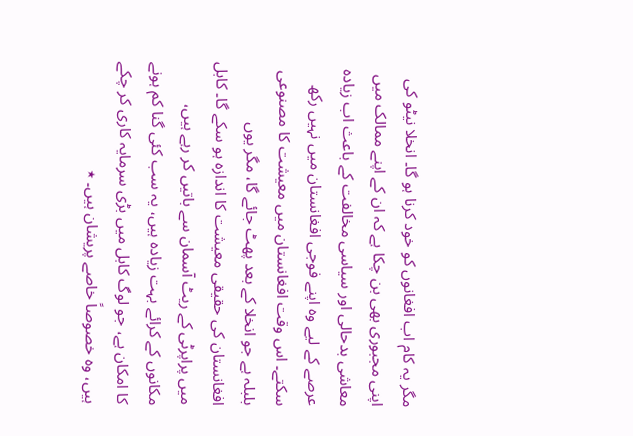مگر یہ کام اب افغانوں کو خود کرنا ہو گا۔ انخلا نیٹو کی اپنی مجبوری بھی بن چکا ہے کہ ان کے اپنے ممالک میں معاشی بدحالی اور سیاسی مخالفت کے باعث اب زیادہ عرصے کے لیے وہ اپنے فوجی افغانستان میں نہیں رکھ سکتے۔ اس وقت افغانستان میں معیشت کا مصنوعی بلبلہ ہے جو انخلا کے بعد پھٹ جائے گا، مگر یوں افغانستان کی حقیقی معیشت کا اندازہ ہو سکے گا۔ کابل میں پراپرٹی کے ریٹ آسمان سے باتیں کر رہے ہیں، مکانوں کے کرائے بہت زیادہ ہیں، یہ سب کئی گنا کم ہونے کا امکان ہے، جو لوگ کابل میں بڑی سرمایہ کاری کر چکے ہیں، وہ خصوصاً خاصے پریشان ہیں۔ ٭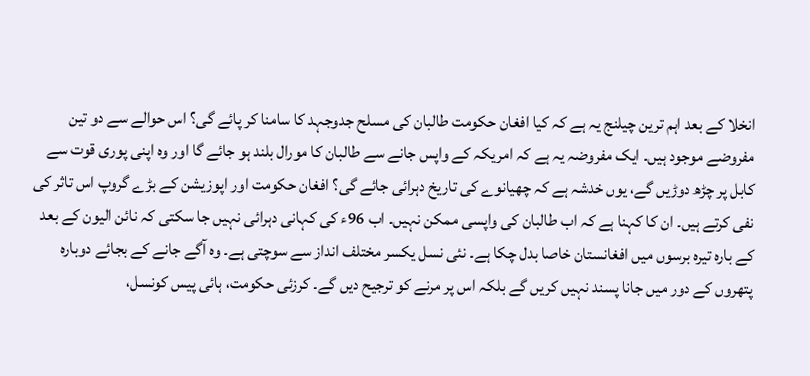انخلا کے بعد اہم ترین چیلنج یہ ہے کہ کیا افغان حکومت طالبان کی مسلح جدوجہد کا سامنا کر پائے گی؟ اس حوالے سے دو تین مفروضے موجود ہیں۔ ایک مفروضہ یہ ہے کہ امریکہ کے واپس جانے سے طالبان کا مورال بلند ہو جائے گا اور وہ اپنی پوری قوت سے کابل پر چڑھ دوڑیں گے، یوں خدشہ ہے کہ چھیانوے کی تاریخ دہرائی جائے گی؟ افغان حکومت اور اپوزیشن کے بڑے گروپ اس تاثر کی نفی کرتے ہیں۔ ان کا کہنا ہے کہ اب طالبان کی واپسی ممکن نہیں۔ اب 96ء کی کہانی دہرائی نہیں جا سکتی کہ نائن الیون کے بعد کے بارہ تیرہ برسوں میں افغانستان خاصا بدل چکا ہے۔ نئی نسل یکسر مختلف انداز سے سوچتی ہے۔ وہ آگے جانے کے بجائے دوبارہ پتھروں کے دور میں جانا پسند نہیں کریں گے بلکہ اس پر مرنے کو ترجیح دیں گے۔ کرزئی حکومت، ہائی پیس کونسل،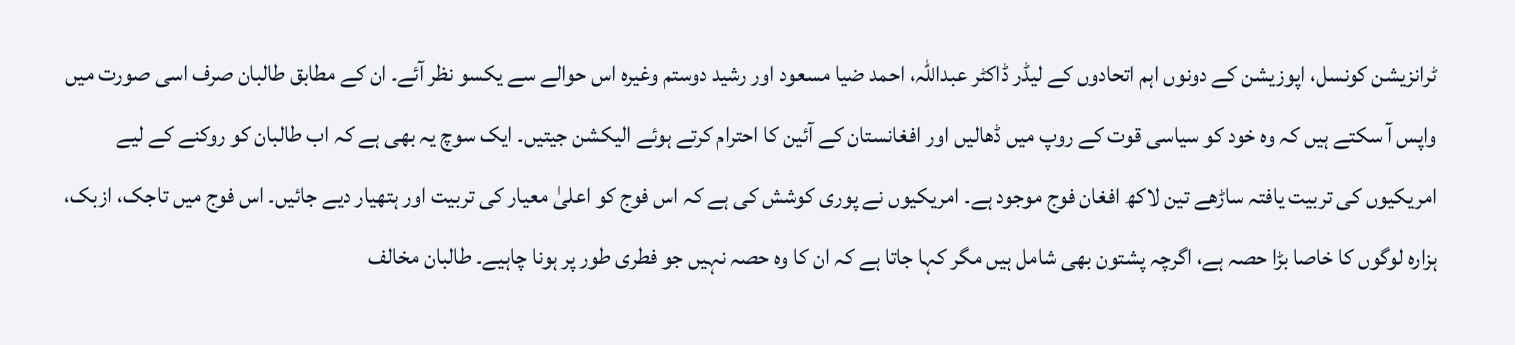ٹرانزیشن کونسل، اپوزیشن کے دونوں اہم اتحادوں کے لیڈر ڈاکٹر عبداللہ، احمد ضیا مسعود اور رشید دوستم وغیرہ اس حوالے سے یکسو نظر آئے۔ ان کے مطابق طالبان صرف اسی صورت میں واپس آ سکتے ہیں کہ وہ خود کو سیاسی قوت کے روپ میں ڈھالیں اور افغانستان کے آئین کا احترام کرتے ہوئے الیکشن جیتیں۔ ایک سوچ یہ بھی ہے کہ اب طالبان کو روکنے کے لیے امریکیوں کی تربیت یافتہ ساڑھے تین لاکھ افغان فوج موجود ہے۔ امریکیوں نے پوری کوشش کی ہے کہ اس فوج کو اعلیٰ معیار کی تربیت اور ہتھیار دیے جائیں۔ اس فوج میں تاجک، ازبک، ہزارہ لوگوں کا خاصا بڑا حصہ ہے، اگرچہ پشتون بھی شامل ہیں مگر کہا جاتا ہے کہ ان کا وہ حصہ نہیں جو فطری طور پر ہونا چاہیے۔ طالبان مخالف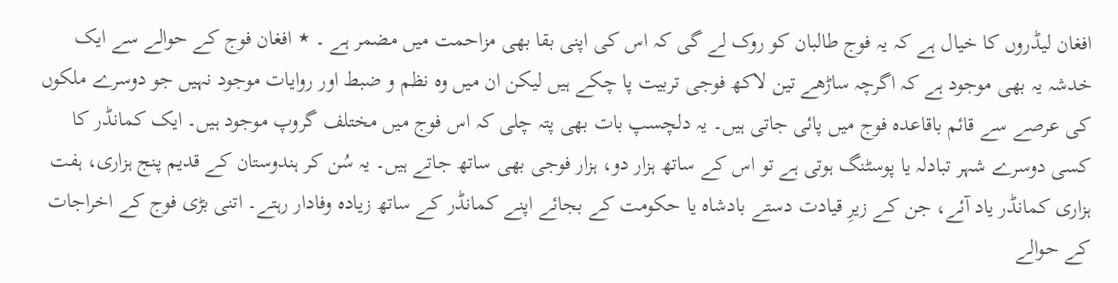افغان لیڈروں کا خیال ہے کہ یہ فوج طالبان کو روک لے گی کہ اس کی اپنی بقا بھی مزاحمت میں مضمر ہے ۔ ٭ افغان فوج کے حوالے سے ایک خدشہ یہ بھی موجود ہے کہ اگرچہ ساڑھے تین لاکھ فوجی تربیت پا چکے ہیں لیکن ان میں وہ نظم و ضبط اور روایات موجود نہیں جو دوسرے ملکوں کی عرصے سے قائم باقاعدہ فوج میں پائی جاتی ہیں۔ یہ دلچسپ بات بھی پتہ چلی کہ اس فوج میں مختلف گروپ موجود ہیں۔ ایک کمانڈر کا کسی دوسرے شہر تبادلہ یا پوسٹنگ ہوتی ہے تو اس کے ساتھ ہزار دو، ہزار فوجی بھی ساتھ جاتے ہیں۔ یہ سُن کر ہندوستان کے قدیم پنج ہزاری، ہفت ہزاری کمانڈر یاد آئے، جن کے زیرِ قیادت دستے بادشاہ یا حکومت کے بجائے اپنے کمانڈر کے ساتھ زیادہ وفادار رہتے۔ اتنی بڑی فوج کے اخراجات کے حوالے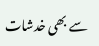سے بھی خدشات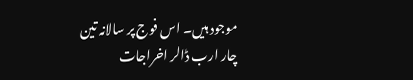موجود ہیں۔ اس فوج پر سالانہ تین چار ارب ڈالر اخراجات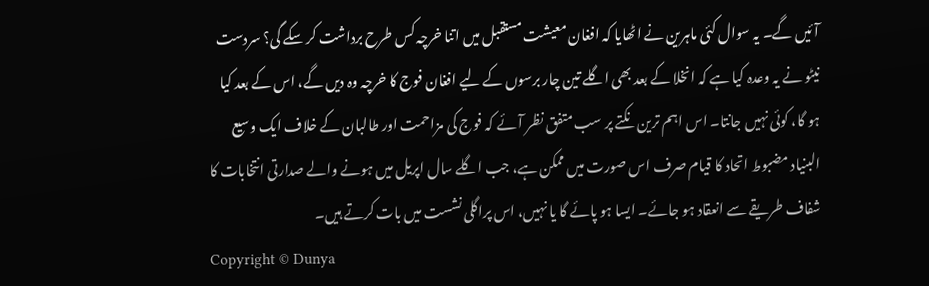آئیں گے۔ یہ سوال کئی ماہرین نے اٹھایا کہ افغان معیشت مستقبل میں اتنا خرچہ کس طرح برداشت کر سکے گی؟ سردست نیٹو نے یہ وعدہ کیا ہے کہ انخلا کے بعد بھی اگلے تین چار برسوں کے لیے افغان فوج کا خرچہ وہ دیں گے، اس کے بعد کیا ہو گا، کوئی نہیں جانتا۔ اس اہم ترین نکتے پر سب متفق نظر آئے کہ فوج کی مزاحمت اور طالبان کے خلاف ایک وسیع البنیاد مضبوط اتحاد کا قیام صرف اس صورت میں ممکن ہے، جب اگلے سال اپریل میں ہونے والے صدارتی انتخابات کا شفاف طریقے سے انعقاد ہو جائے۔ ایسا ہو پائے گا یا نہیں، اس پراگلی نشست میں بات کرتے ہیں۔
Copyright © Dunya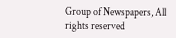Group of Newspapers, All rights reserved